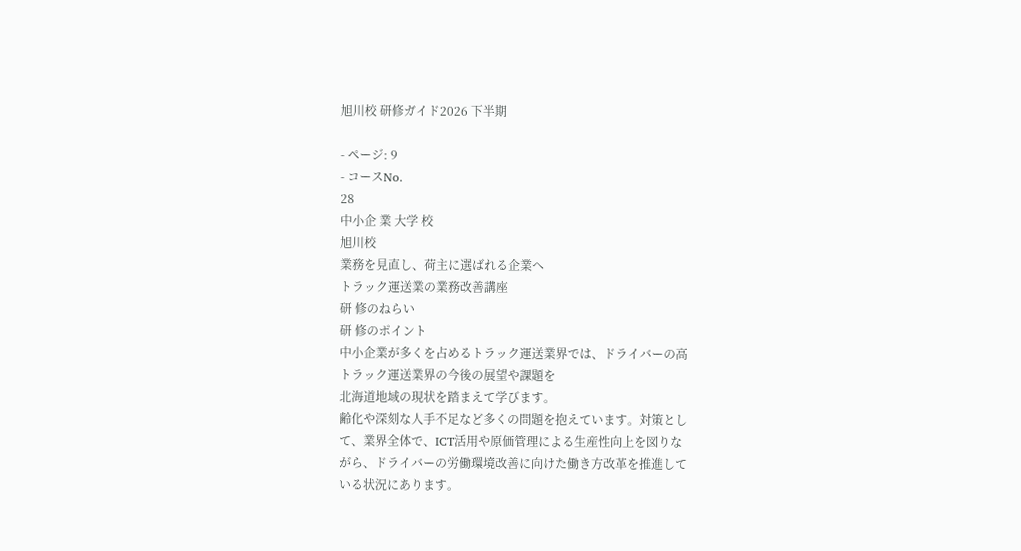旭川校 研修ガイド2026 下半期

- ページ: 9
- コースNo.
28
中小企 業 大学 校
旭川校
業務を見直し、荷主に選ばれる企業へ
トラック運送業の業務改善講座
研 修のねらい
研 修のポイント
中小企業が多くを占めるトラック運送業界では、ドライバーの高
トラック運送業界の今後の展望や課題を
北海道地域の現状を踏まえて学びます。
齢化や深刻な人手不足など多くの問題を抱えています。対策とし
て、業界全体で、ICT活用や原価管理による生産性向上を図りな
がら、ドライバーの労働環境改善に向けた働き方改革を推進して
いる状況にあります。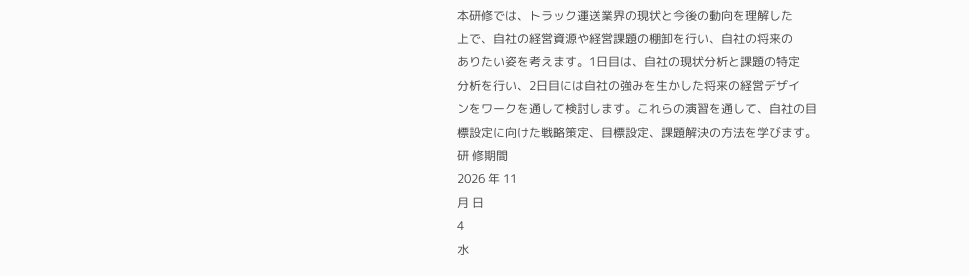本研修では、トラック運送業界の現状と今後の動向を理解した
上で、自社の経営資源や経営課題の棚卸を行い、自社の将来の
ありたい姿を考えます。1日目は、自社の現状分析と課題の特定
分析を行い、2日目には自社の強みを生かした将来の経営デザイ
ンをワークを通して検討します。これらの演習を通して、自社の目
標設定に向けた戦略策定、目標設定、課題解決の方法を学びます。
研 修期間
2026 年 11
月 日
4
水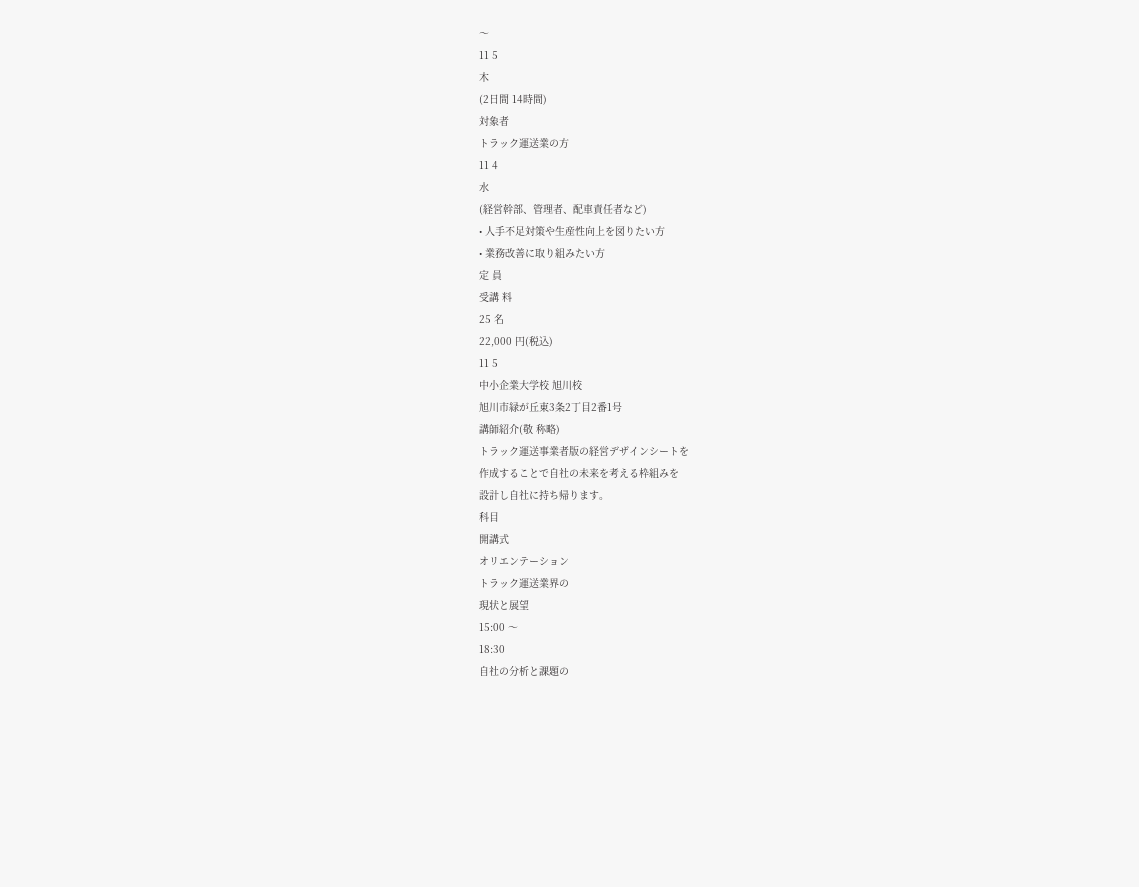〜
11 5
木
(2日間 14時間)
対象者
トラック運送業の方
11 4
水
(経営幹部、管理者、配車責任者など)
• 人手不足対策や生産性向上を図りたい方
• 業務改善に取り組みたい方
定 員
受講 料
25 名
22,000 円(税込)
11 5
中小企業大学校 旭川校
旭川市緑が丘東3条2丁目2番1号
講師紹介(敬 称略)
トラック運送事業者版の経営デザインシートを
作成することで自社の未来を考える枠組みを
設計し自社に持ち帰ります。
科目
開講式
オリエンテーション
トラック運送業界の
現状と展望
15:00 〜
18:30
自社の分析と課題の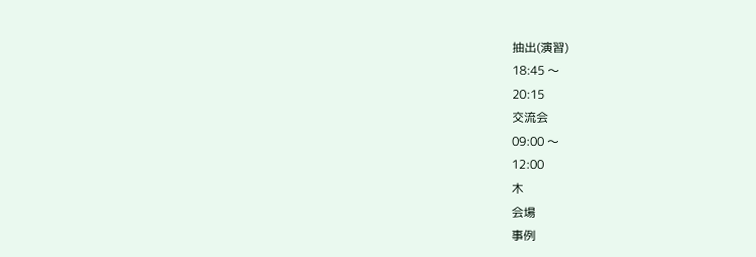抽出(演習)
18:45 〜
20:15
交流会
09:00 〜
12:00
木
会場
事例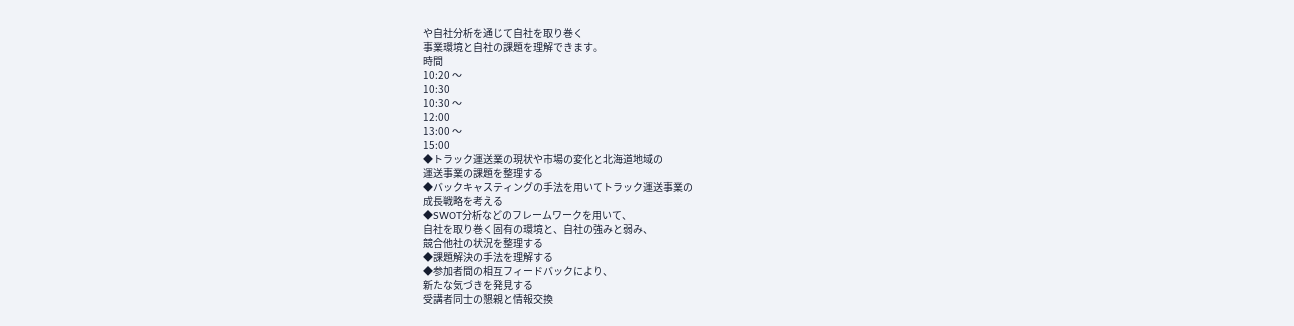や自社分析を通じて自社を取り巻く
事業環境と自社の課題を理解できます。
時間
10:20 〜
10:30
10:30 〜
12:00
13:00 〜
15:00
◆トラック運送業の現状や市場の変化と北海道地域の
運送事業の課題を整理する
◆バックキャスティングの手法を用いてトラック運送事業の
成長戦略を考える
◆SWOT分析などのフレームワークを用いて、
自社を取り巻く固有の環境と、自社の強みと弱み、
競合他社の状況を整理する
◆課題解決の手法を理解する
◆参加者間の相互フィードバックにより、
新たな気づきを発見する
受講者同士の懇親と情報交換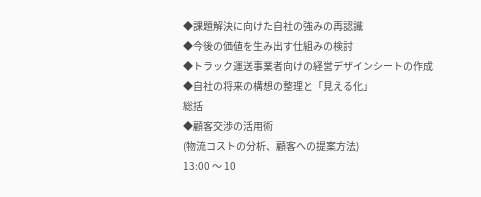◆課題解決に向けた自社の強みの再認識
◆今後の価値を生み出す仕組みの検討
◆トラック運送事業者向けの経営デザインシートの作成
◆自社の将来の構想の整理と「見える化」
総括
◆顧客交渉の活用術
(物流コストの分析、顧客への提案方法)
13:00 〜 10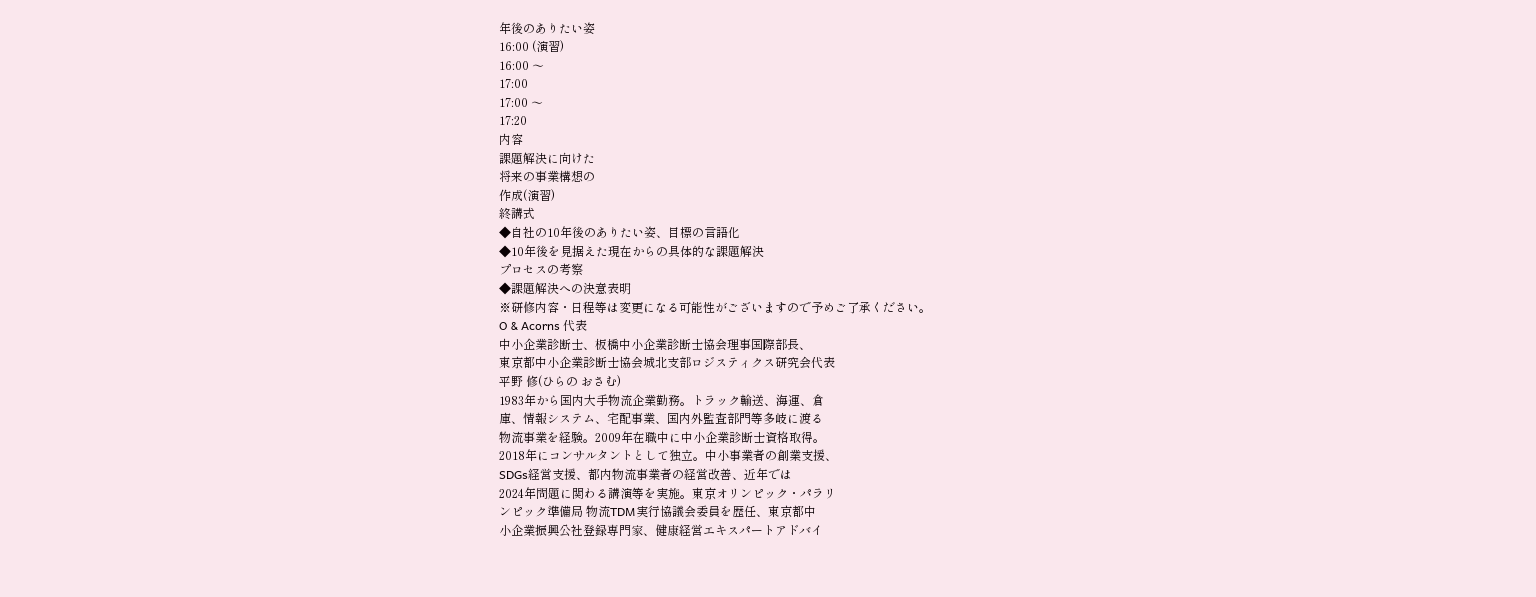年後のありたい姿
16:00 (演習)
16:00 〜
17:00
17:00 〜
17:20
内容
課題解決に向けた
将来の事業構想の
作成(演習)
終講式
◆自社の10年後のありたい姿、目標の言語化
◆10年後を見据えた現在からの具体的な課題解決
プロセスの考察
◆課題解決への決意表明
※研修内容・日程等は変更になる可能性がございますので予めご了承ください。
O & Acorns 代表
中小企業診断士、板橋中小企業診断士協会理事国際部長、
東京都中小企業診断士協会城北支部ロジスティクス研究会代表
平野 修(ひらの おさむ)
1983年から国内大手物流企業勤務。トラック輸送、海運、倉
庫、情報システム、宅配事業、国内外監査部門等多岐に渡る
物流事業を経験。2009年在職中に中小企業診断士資格取得。
2018年にコンサルタントとして独立。中小事業者の創業支援、
SDGs経営支援、都内物流事業者の経営改善、近年では
2024年問題に関わる講演等を実施。東京オリンピック・パラリ
ンピック準備局 物流TDM実行協議会委員を歴任、東京都中
小企業振興公社登録専門家、健康経営エキスパートアドバイ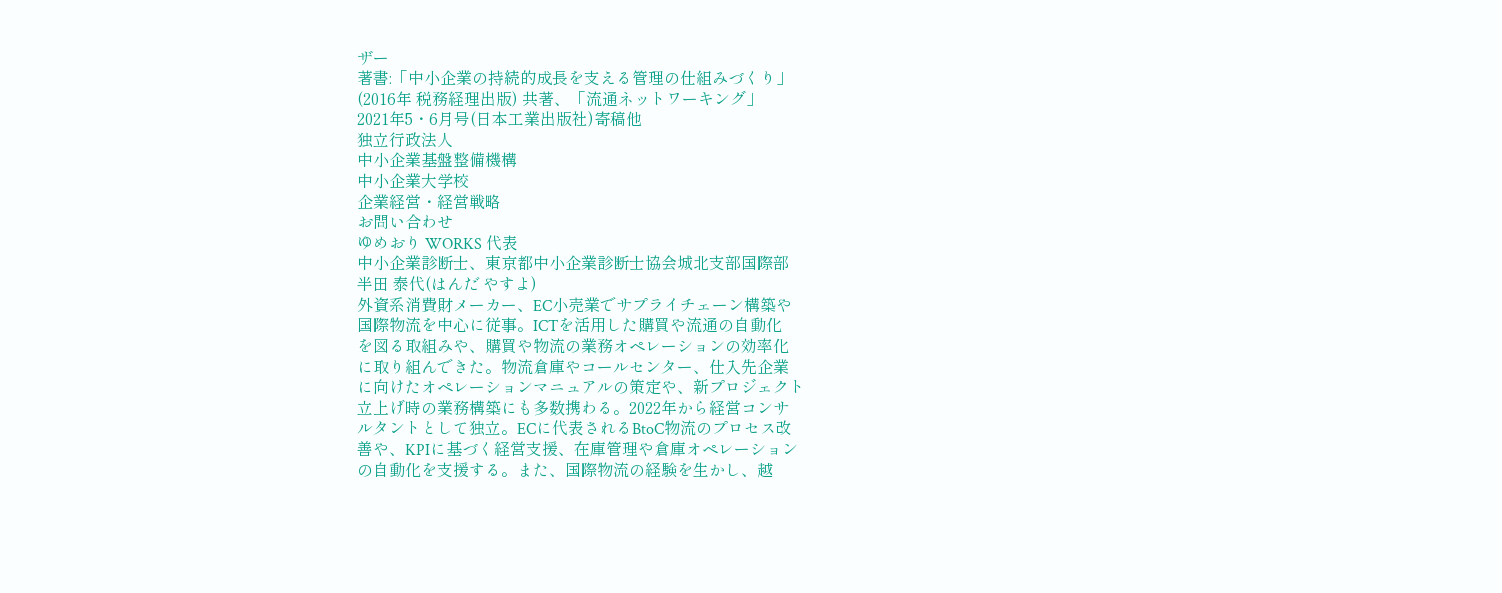ザー
著書:「中小企業の持続的成長を支える管理の仕組みづくり」
(2016年 税務経理出版) 共著、「流通ネットワーキング」
2021年5・6月号(日本工業出版社)寄稿他
独立行政法人
中小企業基盤整備機構
中小企業大学校
企業経営・経営戦略
お問い合わせ
ゆめおり WORKS 代表
中小企業診断士、東京都中小企業診断士協会城北支部国際部
半田 泰代(はんだ やすよ)
外資系消費財メーカー、EC小売業でサプライチェーン構築や
国際物流を中心に従事。ICTを活用した購買や流通の自動化
を図る取組みや、購買や物流の業務オペレーションの効率化
に取り組んできた。物流倉庫やコールセンター、仕入先企業
に向けたオペレーションマニュアルの策定や、新プロジェクト
立上げ時の業務構築にも多数携わる。2022年から経営コンサ
ルタントとして独立。ECに代表されるBtoC物流のプロセス改
善や、KPIに基づく経営支援、在庫管理や倉庫オペレーション
の自動化を支援する。また、国際物流の経験を生かし、越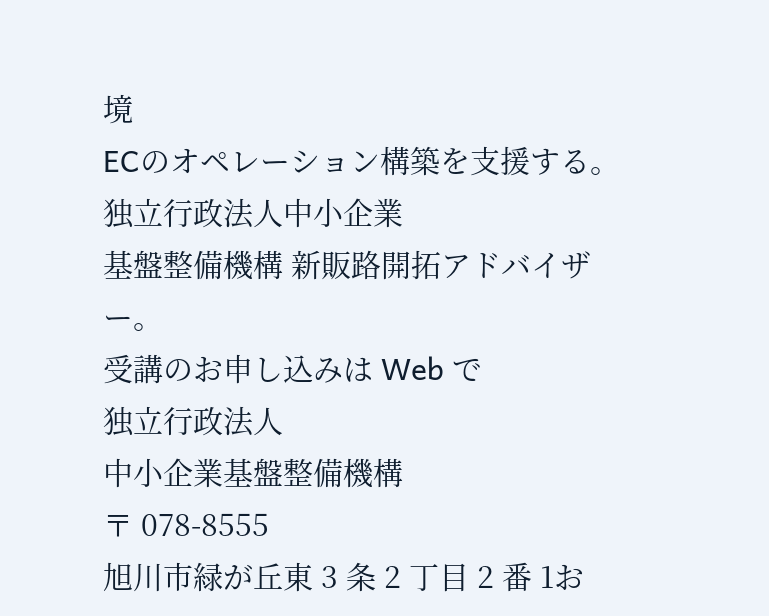境
ECのオペレーション構築を支援する。独立行政法人中小企業
基盤整備機構 新販路開拓アドバイザー。
受講のお申し込みは Web で
独立行政法人
中小企業基盤整備機構
〒 078-8555
旭川市緑が丘東 3 条 2 丁目 2 番 1お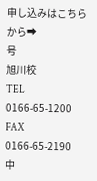申し込みはこちらから➡
号
旭川校
TEL 0166-65-1200 FAX 0166-65-2190
中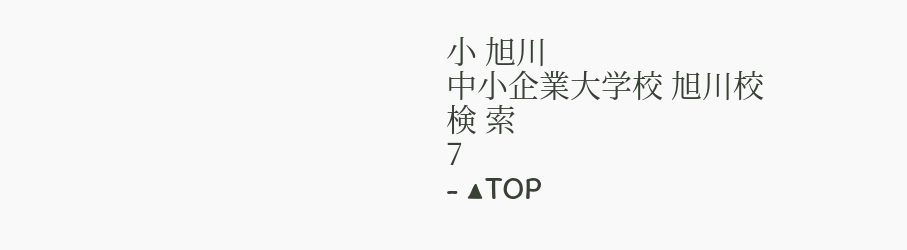小 旭川
中小企業大学校 旭川校
検 索
7
- ▲TOP